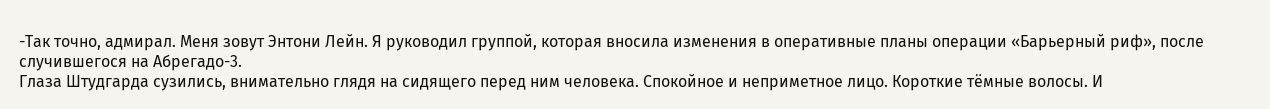-Так точно, адмирал. Меня зовут Энтони Лейн. Я руководил группой, которая вносила изменения в оперативные планы операции «Барьерный риф», после случившегося на Абрегадо-3.
Глаза Штудгарда сузились, внимательно глядя на сидящего перед ним человека. Спокойное и неприметное лицо. Короткие тёмные волосы. И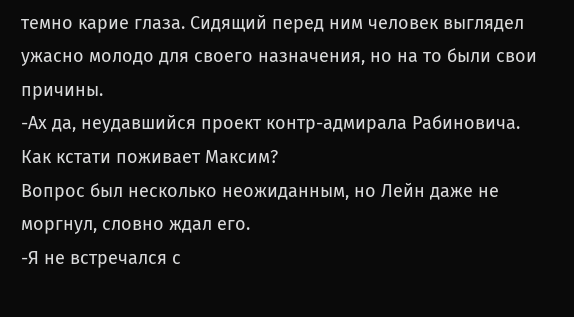темно карие глаза. Сидящий перед ним человек выглядел ужасно молодо для своего назначения, но на то были свои причины.
-Ах да, неудавшийся проект контр-адмирала Рабиновича. Как кстати поживает Максим?
Вопрос был несколько неожиданным, но Лейн даже не моргнул, словно ждал его.
-Я не встречался с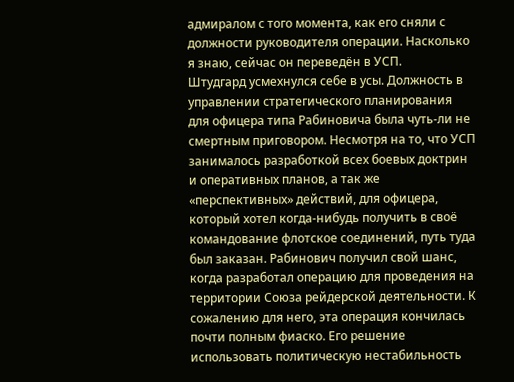адмиралом с того момента, как его сняли с должности руководителя операции. Насколько я знаю, сейчас он переведён в УСП.
Штудгард усмехнулся себе в усы. Должность в управлении стратегического планирования для офицера типа Рабиновича была чуть-ли не смертным приговором. Несмотря на то, что УСП занималось разработкой всех боевых доктрин и оперативных планов, а так же «перспективных» действий, для офицера, который хотел когда-нибудь получить в своё командование флотское соединений, путь туда был заказан. Рабинович получил свой шанс, когда разработал операцию для проведения на территории Союза рейдерской деятельности. К сожалению для него, эта операция кончилась почти полным фиаско. Его решение использовать политическую нестабильность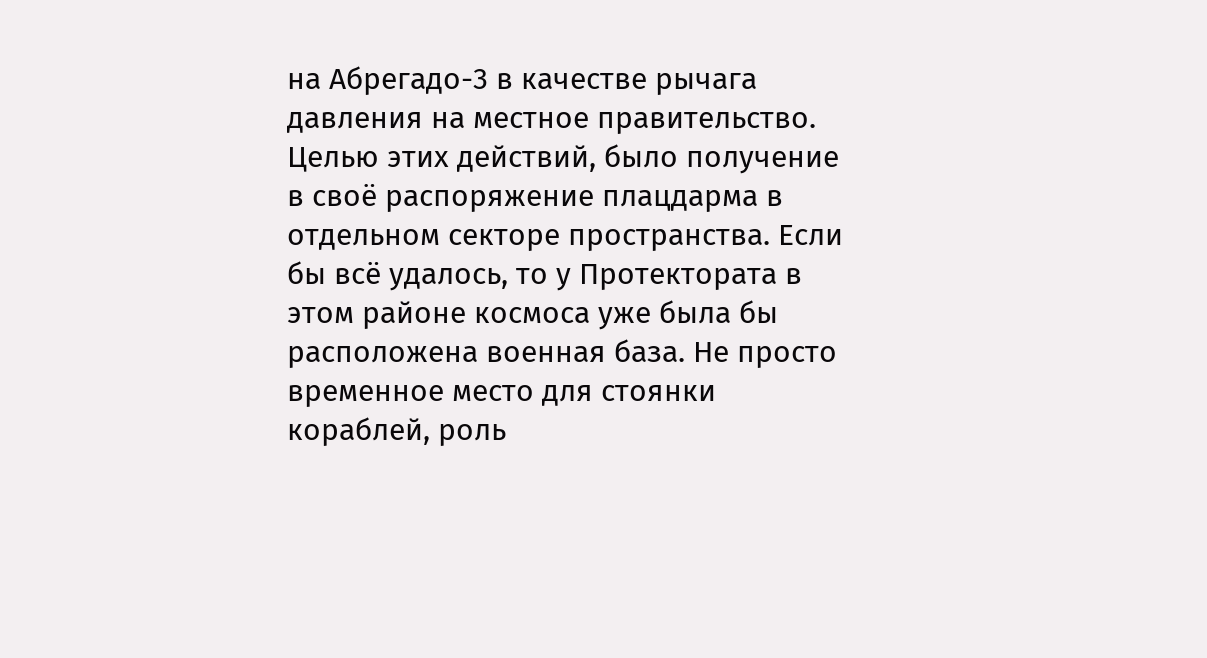на Абрегадо-3 в качестве рычага давления на местное правительство. Целью этих действий, было получение в своё распоряжение плацдарма в отдельном секторе пространства. Если бы всё удалось, то у Протектората в этом районе космоса уже была бы расположена военная база. Не просто временное место для стоянки кораблей, роль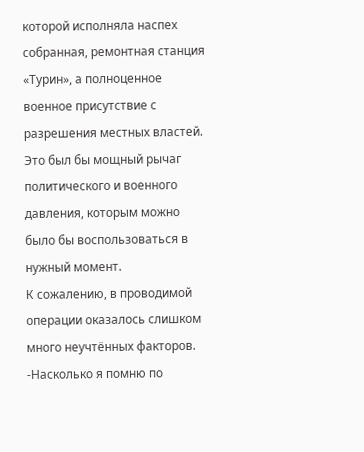которой исполняла наспех собранная, ремонтная станция «Турин», а полноценное военное присутствие с разрешения местных властей. Это был бы мощный рычаг политического и военного давления, которым можно было бы воспользоваться в нужный момент.
К сожалению, в проводимой операции оказалось слишком много неучтённых факторов.
-Насколько я помню по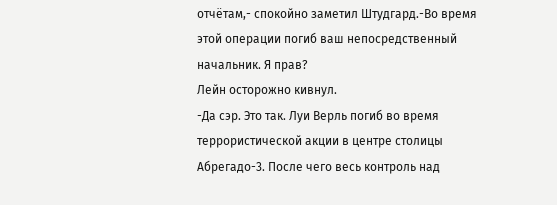отчётам,- спокойно заметил Штудгард.-Во время этой операции погиб ваш непосредственный начальник. Я прав?
Лейн осторожно кивнул.
-Да сэр. Это так. Луи Верль погиб во время террористической акции в центре столицы Абрегадо-3. После чего весь контроль над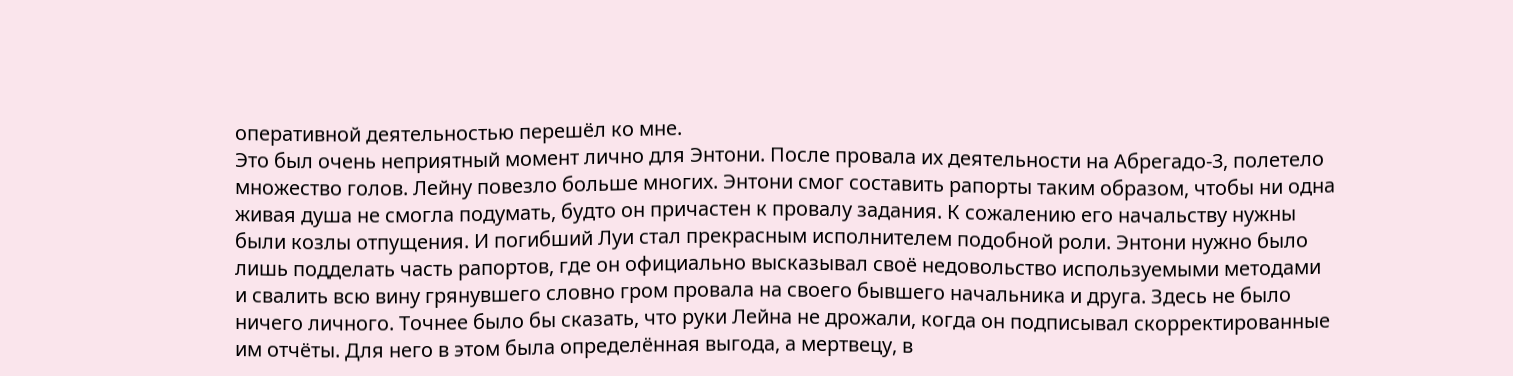оперативной деятельностью перешёл ко мне.
Это был очень неприятный момент лично для Энтони. После провала их деятельности на Абрегадо-3, полетело множество голов. Лейну повезло больше многих. Энтони смог составить рапорты таким образом, чтобы ни одна живая душа не смогла подумать, будто он причастен к провалу задания. К сожалению его начальству нужны были козлы отпущения. И погибший Луи стал прекрасным исполнителем подобной роли. Энтони нужно было лишь подделать часть рапортов, где он официально высказывал своё недовольство используемыми методами и свалить всю вину грянувшего словно гром провала на своего бывшего начальника и друга. Здесь не было ничего личного. Точнее было бы сказать, что руки Лейна не дрожали, когда он подписывал скорректированные им отчёты. Для него в этом была определённая выгода, а мертвецу, в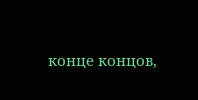конце концов,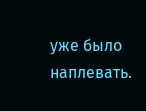уже было наплевать.